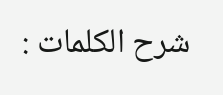شرح الكلمات :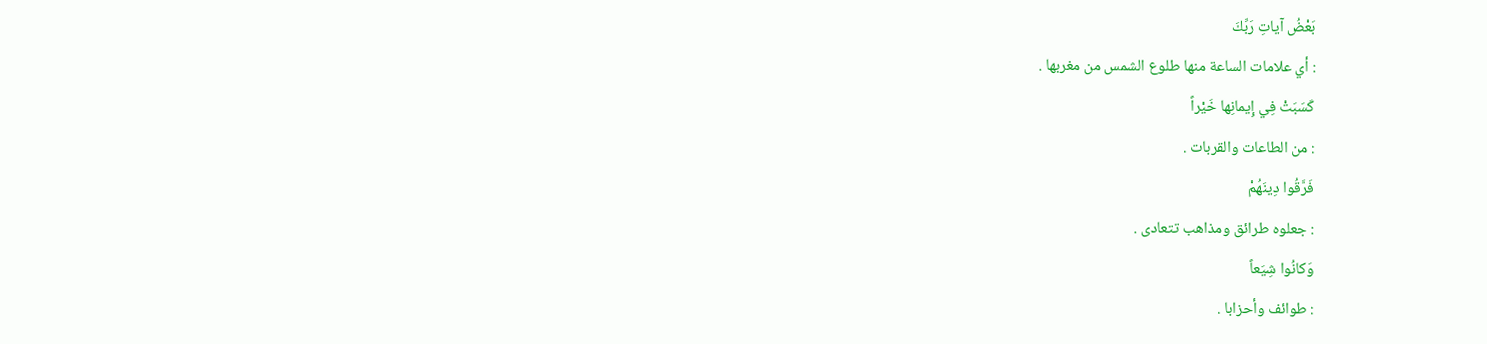بَعْضُ آياتِ رَبِّكَ
: أي علامات الساعة منها طلوع الشمس من مغربها .
كَسَبَتْ فِي إِيمانِها خَيْراً
: من الطاعات والقربات .
فَرَّقُوا دِينَهُمْ
: جعلوه طرائق ومذاهب تتعادى .
وَكانُوا شِيَعاً
: طوائف وأحزابا .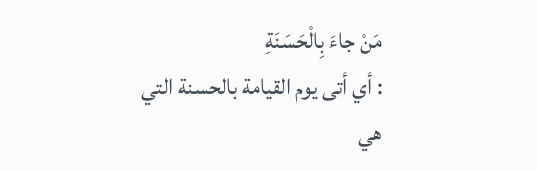مَنْ جاءَ بِالْحَسَنَةِ
: أي أتى يوم القيامة بالحسنة التي هي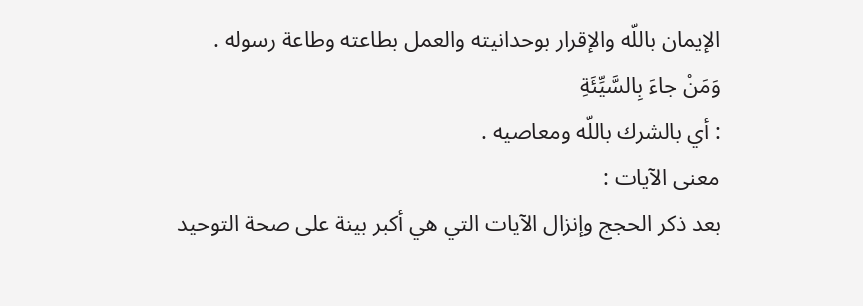الإيمان باللّه والإقرار بوحدانيته والعمل بطاعته وطاعة رسوله .
وَمَنْ جاءَ بِالسَّيِّئَةِ
: أي بالشرك باللّه ومعاصيه .
معنى الآيات :
بعد ذكر الحجج وإنزال الآيات التي هي أكبر بينة على صحة التوحيد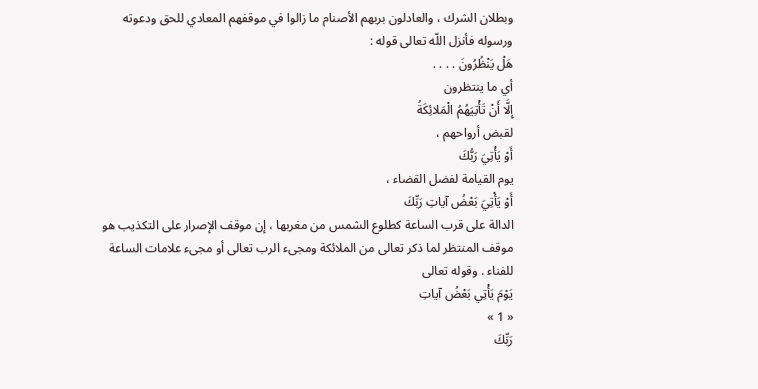وبطلان الشرك ، والعادلون بربهم الأصنام ما زالوا في موقفهم المعادي للحق ودعوته ورسوله فأنزل اللّه تعالى قوله :
هَلْ يَنْظُرُونَ . . . .
أي ما ينتظرون
إِلَّا أَنْ تَأْتِيَهُمُ الْمَلائِكَةُ
لقبض أرواحهم ،
أَوْ يَأْتِيَ رَبُّكَ
يوم القيامة لفضل القضاء ،
أَوْ يَأْتِيَ بَعْضُ آياتِ رَبِّكَ
الدالة على قرب الساعة كطلوع الشمس من مغربها ، إن موقف الإصرار على التكذيب هو موقف المنتظر لما ذكر تعالى من الملائكة ومجىء الرب تعالى أو مجىء علامات الساعة للفناء . وقوله تعالى
يَوْمَ يَأْتِي بَعْضُ آياتِ
« 1 »
رَبِّكَ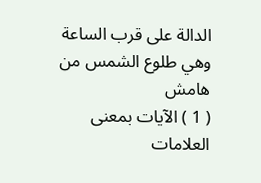الدالة على قرب الساعة وهي طلوع الشمس من
هامش
( 1 ) الآيات بمعنى العلامات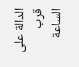الدالة على قرب الساعة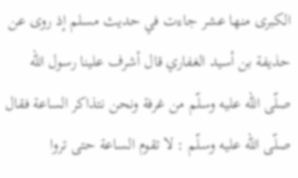الكبرى منها عشر جاءت في حديث مسلم إذ روى عن حذيفة بن أسيد الغفاري قال أشرف علينا رسول اللّه صلّى اللّه عليه وسلّم من غرفة ونحن نتذاكر الساعة فقال صلّى اللّه عليه وسلّم : لا تقوم الساعة حتى تروا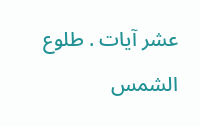عشر آيات . طلوع الشمس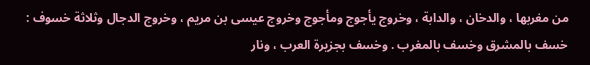من مغربها ، والدخان ، والدابة ، وخروج يأجوج ومأجوج وخروج عيسى بن مريم ، وخروج الدجال وثلاثة خسوف :
خسف بالمشرق وخسف بالمغرب . وخسف بجزيرة العرب ، ونار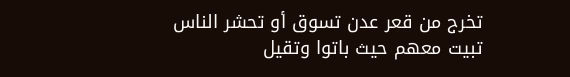تخرج من قعر عدن تسوق أو تحشر الناس تبيت معهم حيث باتوا وتقيل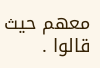معهم حيث قالوا .